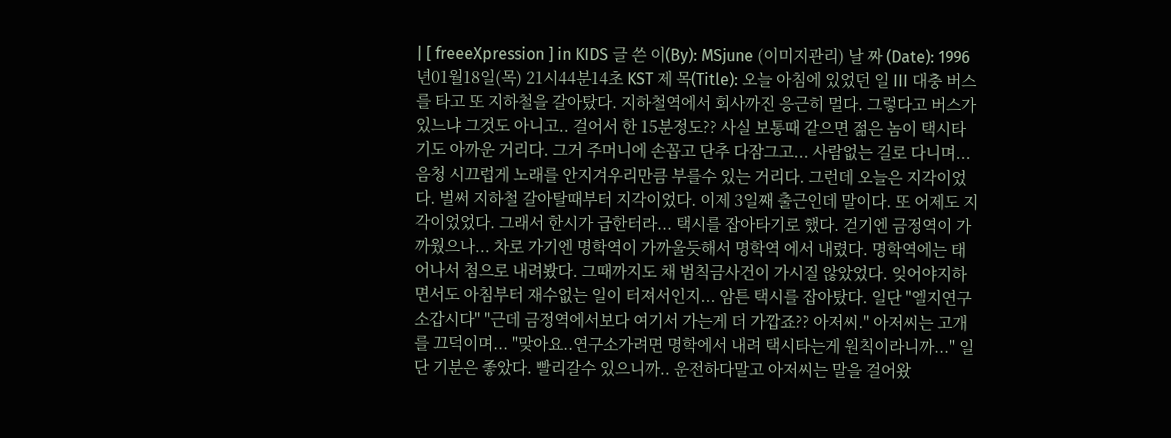| [ freeeXpression ] in KIDS 글 쓴 이(By): MSjune (이미지관리) 날 짜 (Date): 1996년01월18일(목) 21시44분14초 KST 제 목(Title): 오늘 아침에 있었던 일 III 대충 버스를 타고 또 지하철을 갈아탔다. 지하철역에서 회사까진 응근히 멀다. 그렇다고 버스가 있느냐 그것도 아니고.. 걸어서 한 15분정도?? 사실 보통때 같으면 젊은 놈이 택시타기도 아까운 거리다. 그거 주머니에 손꼽고 단추 다잠그고... 사람없는 길로 다니며...음청 시끄럽게 노래를 안지겨우리만큼 부를수 있는 거리다. 그런데 오늘은 지각이었다. 벌써 지하철 갈아탈때부터 지각이었다. 이제 3일째 출근인데 말이다. 또 어제도 지각이었었다. 그래서 한시가 급한터라... 택시를 잡아타기로 했다. 걷기엔 금정역이 가까웠으나... 차로 가기엔 명학역이 가까울듯해서 명학역 에서 내렸다. 명학역에는 태어나서 첨으로 내려봤다. 그때까지도 채 범칙금사건이 가시질 않았었다. 잊어야지하면서도 아침부터 재수없는 일이 터져서인지... 암튼 택시를 잡아탔다. 일단 "엘지연구소갑시다" "근데 금정역에서보다 여기서 가는게 더 가깝죠?? 아저씨." 아저씨는 고개를 끄덕이며... "맞아요..연구소가려면 명학에서 내려 택시타는게 원칙이라니까..." 일단 기분은 좋았다. 빨리갈수 있으니까.. 운전하다말고 아저씨는 말을 걸어왔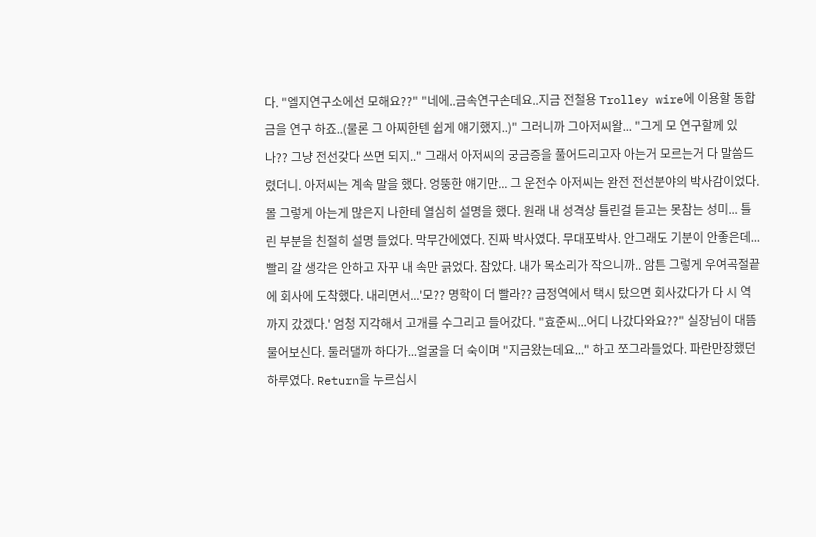다. "엘지연구소에선 모해요??" "네에..금속연구손데요..지금 전철용 Trolley wire에 이용할 동합금을 연구 하죠..(물론 그 아찌한텐 쉽게 얘기했지..)" 그러니까 그아저씨왈... "그게 모 연구할께 있나?? 그냥 전선갖다 쓰면 되지.." 그래서 아저씨의 궁금증을 풀어드리고자 아는거 모르는거 다 말씀드렸더니. 아저씨는 계속 말을 했다. 엉뚱한 얘기만... 그 운전수 아저씨는 완전 전선분야의 박사감이었다. 몰 그렇게 아는게 많은지 나한테 열심히 설명을 했다. 원래 내 성격상 틀린걸 듣고는 못참는 성미... 틀린 부분을 친절히 설명 들었다. 막무간에였다. 진짜 박사였다. 무대포박사. 안그래도 기분이 안좋은데... 빨리 갈 생각은 안하고 자꾸 내 속만 긁었다. 참았다. 내가 목소리가 작으니까.. 암튼 그렇게 우여곡절끝에 회사에 도착했다. 내리면서...'모?? 명학이 더 빨라?? 금정역에서 택시 탔으면 회사갔다가 다 시 역까지 갔겠다.' 엄청 지각해서 고개를 수그리고 들어갔다. "효준씨...어디 나갔다와요??" 실장님이 대뜸 물어보신다. 둘러댈까 하다가...얼굴을 더 숙이며 "지금왔는데요..." 하고 쪼그라들었다. 파란만장했던 하루였다. Return을 누르십시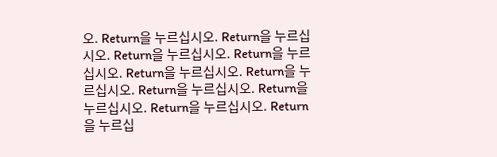오. Return을 누르십시오. Return을 누르십시오. Return을 누르십시오. Return을 누르십시오. Return을 누르십시오. Return을 누르십시오. Return을 누르십시오. Return을 누르십시오. Return을 누르십시오. Return을 누르십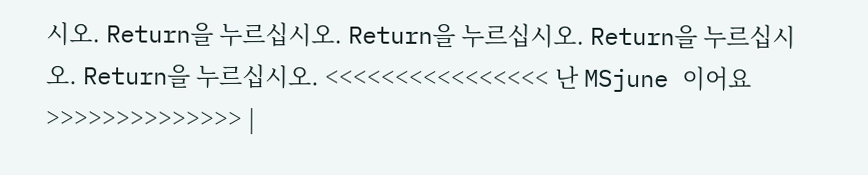시오. Return을 누르십시오. Return을 누르십시오. Return을 누르십시오. Return을 누르십시오. <<<<<<<<<<<<<<<< 난 MSjune 이어요 >>>>>>>>>>>>>> |